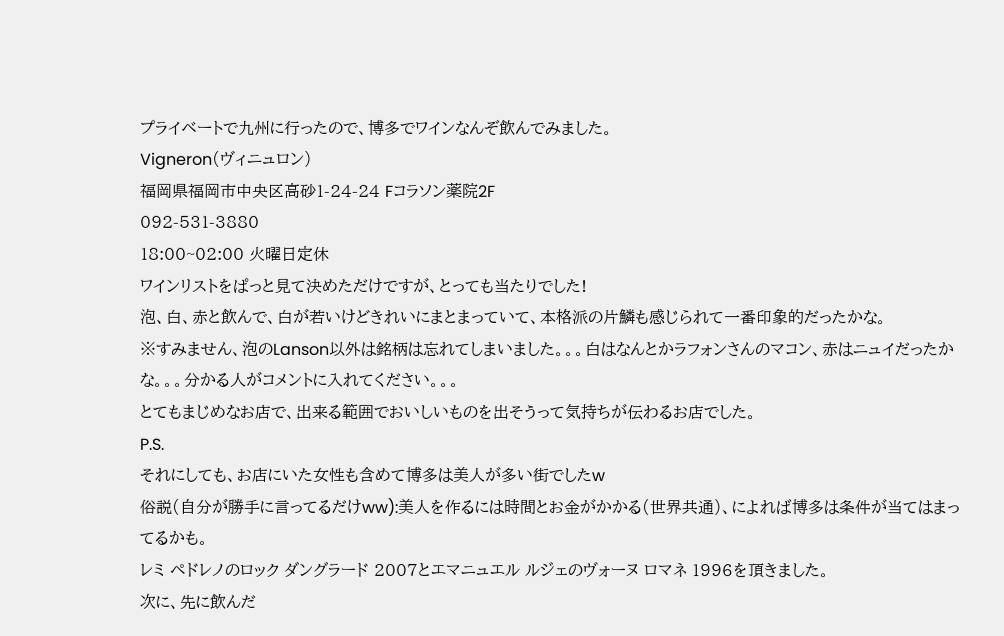プライベートで九州に行ったので、博多でワインなんぞ飲んでみました。
Vigneron(ヴィニュロン)
福岡県福岡市中央区高砂1-24-24 Fコラソン薬院2F
092-531-3880
18:00~02:00 火曜日定休
ワインリストをぱっと見て決めただけですが、とっても当たりでした!
泡、白、赤と飲んで、白が若いけどきれいにまとまっていて、本格派の片鱗も感じられて一番印象的だったかな。
※すみません、泡のLanson以外は銘柄は忘れてしまいました。。。白はなんとかラフォンさんのマコン、赤はニュイだったかな。。。分かる人がコメントに入れてください。。。
とてもまじめなお店で、出来る範囲でおいしいものを出そうって気持ちが伝わるお店でした。
P.S.
それにしても、お店にいた女性も含めて博多は美人が多い街でしたw
俗説(自分が勝手に言ってるだけww):美人を作るには時間とお金がかかる(世界共通)、によれば博多は条件が当てはまってるかも。
レミ ペドレノのロック ダングラード 2007とエマニュエル ルジェのヴォーヌ ロマネ 1996を頂きました。
次に、先に飲んだ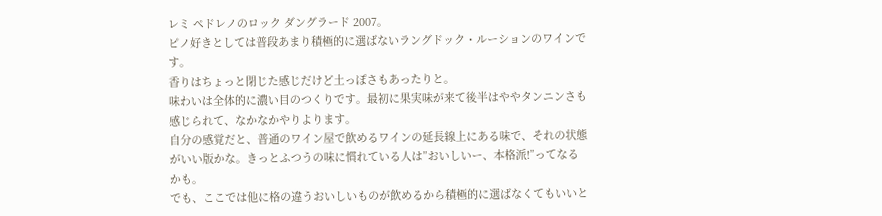レミ ペドレノのロック ダングラード 2007。
ピノ好きとしては普段あまり積極的に選ばないラングドック・ルーションのワインです。
香りはちょっと閉じた感じだけど土っぽさもあったりと。
味わいは全体的に濃い目のつくりです。最初に果実味が来て後半はややタンニンさも感じられて、なかなかやりよります。
自分の感覚だと、普通のワイン屋で飲めるワインの延長線上にある味で、それの状態がいい版かな。きっとふつうの味に慣れている人は”おいしいー、本格派!”ってなるかも。
でも、ここでは他に格の違うおいしいものが飲めるから積極的に選ばなくてもいいと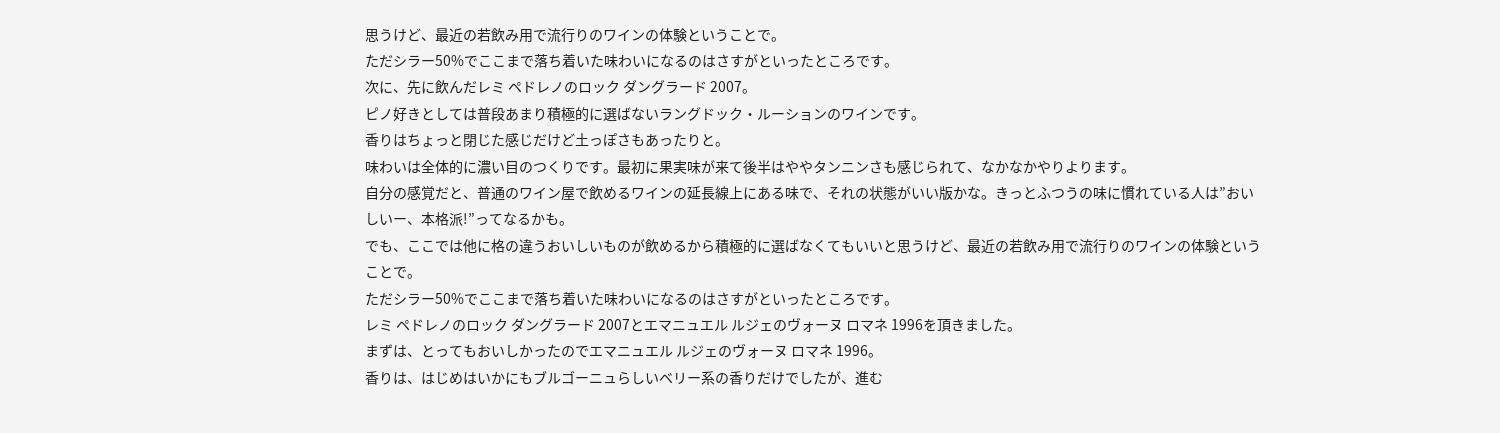思うけど、最近の若飲み用で流行りのワインの体験ということで。
ただシラー50%でここまで落ち着いた味わいになるのはさすがといったところです。
次に、先に飲んだレミ ペドレノのロック ダングラード 2007。
ピノ好きとしては普段あまり積極的に選ばないラングドック・ルーションのワインです。
香りはちょっと閉じた感じだけど土っぽさもあったりと。
味わいは全体的に濃い目のつくりです。最初に果実味が来て後半はややタンニンさも感じられて、なかなかやりよります。
自分の感覚だと、普通のワイン屋で飲めるワインの延長線上にある味で、それの状態がいい版かな。きっとふつうの味に慣れている人は”おいしいー、本格派!”ってなるかも。
でも、ここでは他に格の違うおいしいものが飲めるから積極的に選ばなくてもいいと思うけど、最近の若飲み用で流行りのワインの体験ということで。
ただシラー50%でここまで落ち着いた味わいになるのはさすがといったところです。
レミ ペドレノのロック ダングラード 2007とエマニュエル ルジェのヴォーヌ ロマネ 1996を頂きました。
まずは、とってもおいしかったのでエマニュエル ルジェのヴォーヌ ロマネ 1996。
香りは、はじめはいかにもブルゴーニュらしいベリー系の香りだけでしたが、進む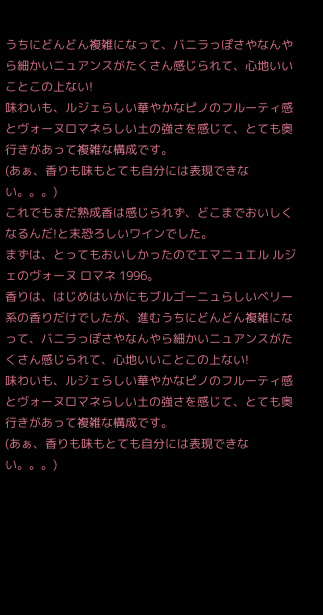うちにどんどん複雑になって、バニラっぽさやなんやら細かいニュアンスがたくさん感じられて、心地いいことこの上ない!
味わいも、ルジェらしい華やかなピノのフルーティ感とヴォーヌロマネらしい土の強さを感じて、とても奥行きがあって複雑な構成です。
(あぁ、香りも味もとても自分には表現できない。。。)
これでもまだ熟成香は感じられず、どこまでおいしくなるんだ!と末恐ろしいワインでした。
まずは、とってもおいしかったのでエマニュエル ルジェのヴォーヌ ロマネ 1996。
香りは、はじめはいかにもブルゴーニュらしいベリー系の香りだけでしたが、進むうちにどんどん複雑になって、バニラっぽさやなんやら細かいニュアンスがたくさん感じられて、心地いいことこの上ない!
味わいも、ルジェらしい華やかなピノのフルーティ感とヴォーヌロマネらしい土の強さを感じて、とても奥行きがあって複雑な構成です。
(あぁ、香りも味もとても自分には表現できない。。。)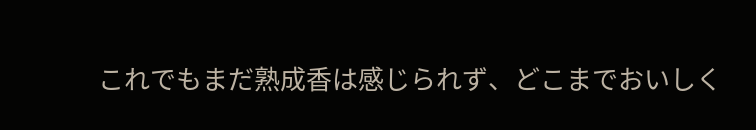これでもまだ熟成香は感じられず、どこまでおいしく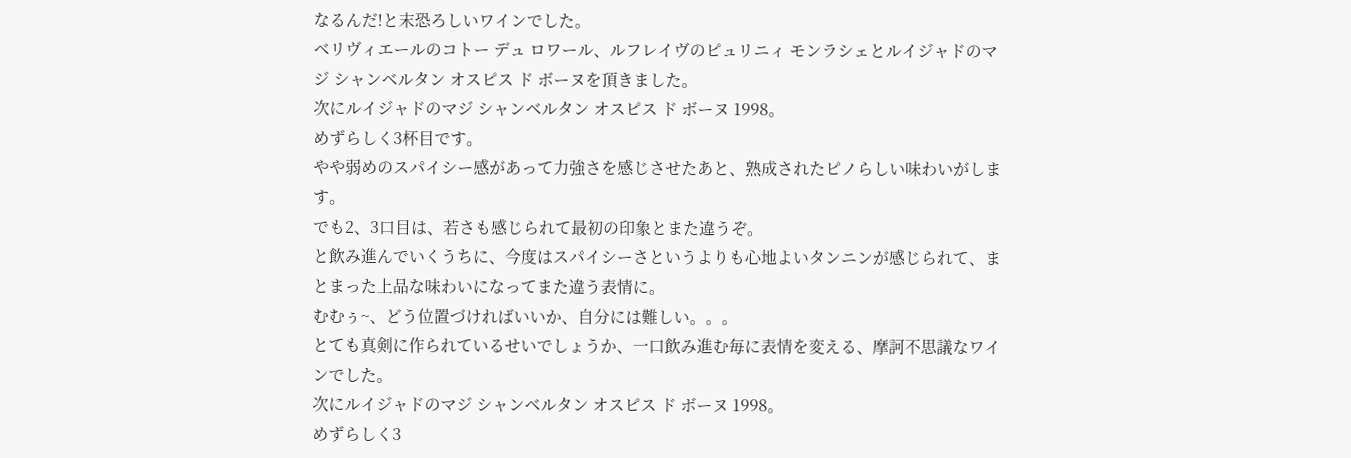なるんだ!と末恐ろしいワインでした。
ベリヴィエールのコトー デュ ロワール、ルフレイヴのピュリニィ モンラシェとルイジャドのマジ シャンベルタン オスピス ド ボーヌを頂きました。
次にルイジャドのマジ シャンベルタン オスピス ド ボーヌ 1998。
めずらしく3杯目です。
やや弱めのスパイシー感があって力強さを感じさせたあと、熟成されたピノらしい味わいがします。
でも2、3口目は、若さも感じられて最初の印象とまた違うぞ。
と飲み進んでいくうちに、今度はスパイシーさというよりも心地よいタンニンが感じられて、まとまった上品な味わいになってまた違う表情に。
むむぅ~、どう位置づければいいか、自分には難しい。。。
とても真剣に作られているせいでしょうか、一口飲み進む毎に表情を変える、摩訶不思議なワインでした。
次にルイジャドのマジ シャンベルタン オスピス ド ボーヌ 1998。
めずらしく3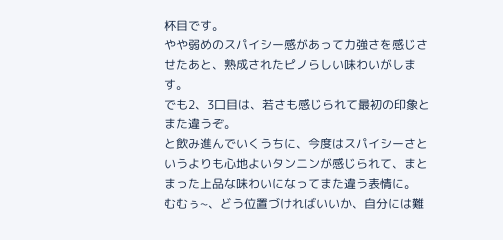杯目です。
やや弱めのスパイシー感があって力強さを感じさせたあと、熟成されたピノらしい味わいがします。
でも2、3口目は、若さも感じられて最初の印象とまた違うぞ。
と飲み進んでいくうちに、今度はスパイシーさというよりも心地よいタンニンが感じられて、まとまった上品な味わいになってまた違う表情に。
むむぅ~、どう位置づければいいか、自分には難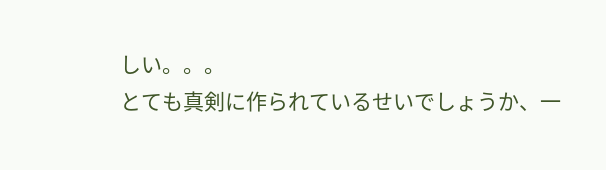しい。。。
とても真剣に作られているせいでしょうか、一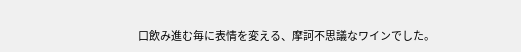口飲み進む毎に表情を変える、摩訶不思議なワインでした。